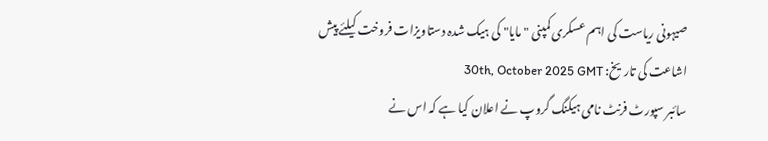صیہونی ریاست کی اہم عسکری کمپنی "مایا" کی ہیک شدہ دستاویزات فروخت کیلئے پیش
اشاعت کی تاریخ: 30th, October 2025 GMT
سائبر سپورٹ فرنٹ نامی ہیکنگ گروپ نے اعلان کیا ہے کہ اس نے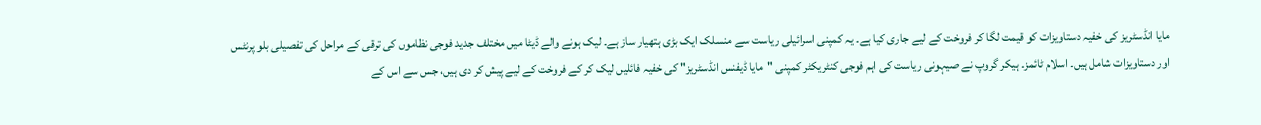مایا انڈسٹریز کی خفیہ دستاویزات کو قیمت لگا کر فروخت کے لیے جاری کیا ہے۔ یہ کمپنی اسرائیلی ریاست سے منسلک ایک بڑی ہتھیار ساز ہے۔ لیک ہونے والے ڈیٹا میں مختلف جدید فوجی نظاموں کی ترقی کے مراحل کی تفصیلی بلو پرنٹس اور دستاویزات شامل ہیں۔ اسلام ٹائمز۔ ہیکر گروپ نے صیہونی ریاست کی اہم فوجی کنٹریکٹر کمپنی "مایا ڈیفنس انڈسٹریز" کی خفیہ فائلیں لیک کر کے فروخت کے لیے پیش کر دی ہیں، جس سے اس کے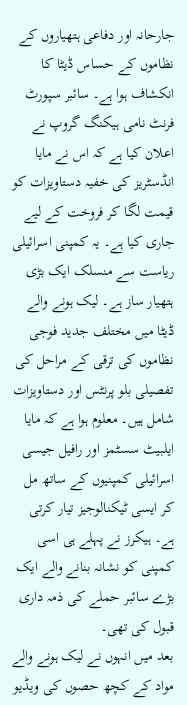جارحانہ اور دفاعی ہتھیاروں کے نظاموں کے حساس ڈیٹا کا انکشاف ہوا ہے۔ سائبر سپورٹ فرنٹ نامی ہیکنگ گروپ نے اعلان کیا ہے کہ اس نے مایا انڈسٹریز کی خفیہ دستاویزات کو قیمت لگا کر فروخت کے لیے جاری کیا ہے۔ یہ کمپنی اسرائیلی ریاست سے منسلک ایک بڑی ہتھیار ساز ہے۔ لیک ہونے والے ڈیٹا میں مختلف جدید فوجی نظاموں کی ترقی کے مراحل کی تفصیلی بلو پرنٹس اور دستاویزات شامل ہیں۔ معلوم ہوا ہے کہ مایا ایلبیٹ سسٹمز اور رافیل جیسی اسرائیلی کمپنیوں کے ساتھ مل کر ایسی ٹیکنالوجیز تیار کرتی ہے۔ ہیکرز نے پہلے ہی اسی کمپنی کو نشانہ بنانے والے ایک بڑے سائبر حملے کی ذمہ داری قبول کی تھی۔
بعد میں انہوں نے لیک ہونے والے مواد کے کچھ حصوں کی ویڈیو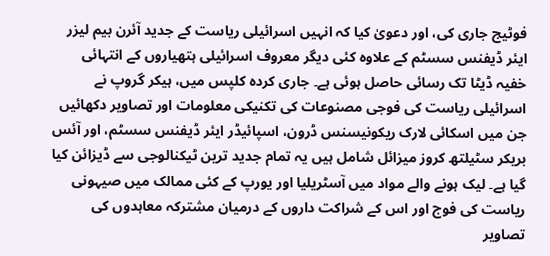فوٹیج جاری کی، اور دعویٰ کیا کہ انہیں اسرائیلی ریاست کے جدید آئرن بیم لیزر ایئر ڈیفنس سسٹم کے علاوہ کئی دیگر معروف اسرائیلی ہتھیاروں کے انتہائی خفیہ ڈیٹا تک رسائی حاصل ہوئی ہے۔ جاری کردہ کلپس میں، ہیکر گروپ نے اسرائیلی ریاست کی فوجی مصنوعات کی تکنیکی معلومات اور تصاویر دکھائیں جن میں اسکائی لارک ریکونیسنس ڈرون، اسپائیڈر ایئر ڈیفنس سسٹم، اور آئس بریکر سٹیلتھ کروز میزائل شامل ہیں یہ تمام جدید ترین ٹیکنالوجی سے ڈیزائن کیا گیا ہے۔ لیک ہونے والے مواد میں آسٹریلیا اور یورپ کے کئی ممالک میں صیہونی ریاست کی فوج اور اس کے شراکت داروں کے درمیان مشترکہ معاہدوں کی تصاویر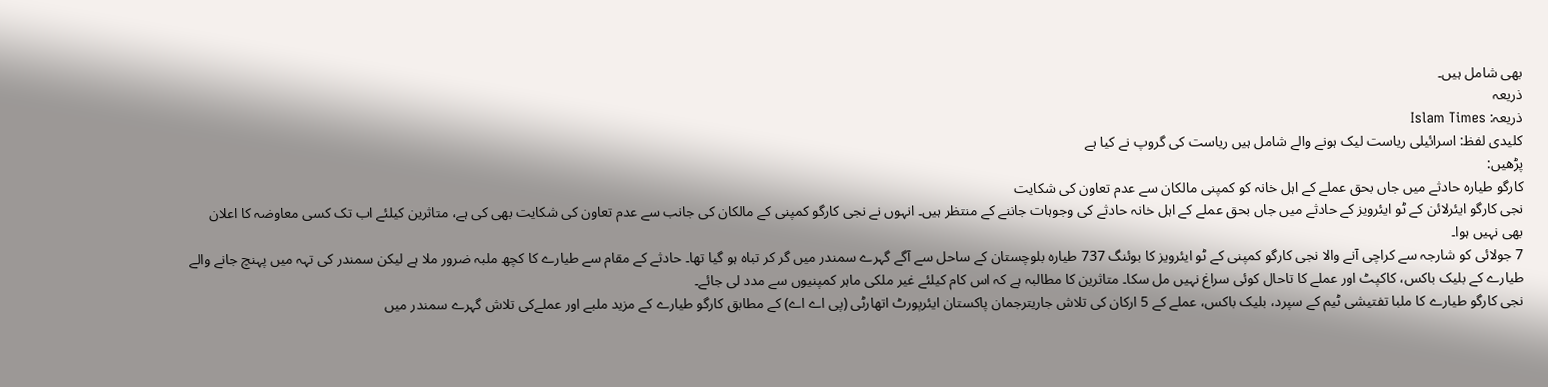بھی شامل ہیں۔
ذریعہ
ذریعہ: Islam Times
کلیدی لفظ: اسرائیلی ریاست لیک ہونے والے شامل ہیں ریاست کی گروپ نے کیا ہے
پڑھیں:
کارگو طیارہ حادثے میں جاں بحق عملے کے اہل خانہ کو کمپنی مالکان سے عدم تعاون کی شکایت
نجی کارگو ایئرلائن کے ٹو ایئرویز کے حادثے میں جاں بحق عملے کے اہل خانہ حادثے کی وجوہات جاننے کے منتظر ہیں۔ انہوں نے نجی کارگو کمپنی کے مالکان کی جانب سے عدم تعاون کی شکایت بھی کی ہے، متاثرین کیلئے اب تک کسی معاوضہ کا اعلان بھی نہیں ہوا۔
7 جولائی کو شارجہ سے کراچی آنے والا نجی کارگو کمپنی کے ٹو ایئرویز کا بوئنگ 737 طیارہ بلوچستان کے ساحل سے آگے گہرے سمندر میں گر کر تباہ ہو گیا تھا۔ حادثے کے مقام سے طیارے کا کچھ ملبہ ضرور ملا ہے لیکن سمندر کی تہہ میں پہنچ جانے والے طیارے کے بلیک باکس، کاکپٹ اور عملے کا تاحال کوئی سراغ نہیں مل سکا۔ متاثرین کا مطالبہ ہے کہ اس کام کیلئے غیر ملکی ماہر کمپنیوں سے مدد لی جائے۔
نجی کارگو طیارے کا ملبا تفتیشی ٹیم کے سپرد، بلیک باکس، عملے کے 5 ارکان کی تلاش جاریترجمان پاکستان ایئرپورٹ اتھارٹی (پی اے اے) کے مطابق کارگو طیارے کے مزید ملبے اور عملےکی تلاش گہرے سمندر میں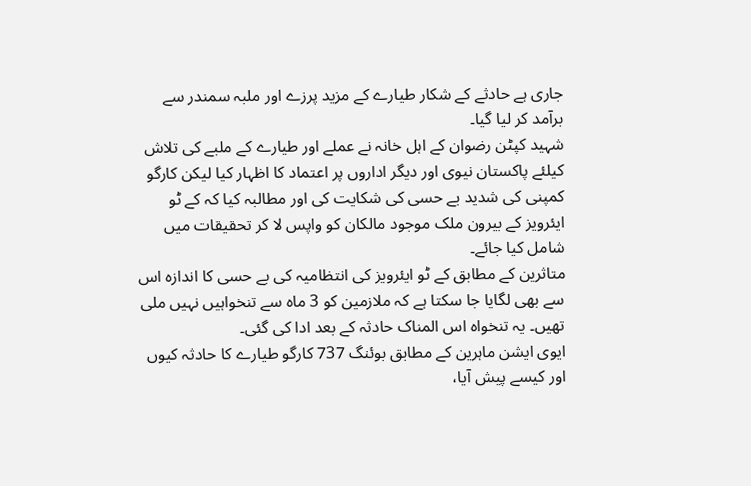جاری ہے حادثے کے شکار طیارے کے مزید پرزے اور ملبہ سمندر سے برآمد کر لیا گیا۔
شہید کپٹن رضوان کے اہل خانہ نے عملے اور طیارے کے ملبے کی تلاش کیلئے پاکستان نیوی اور دیگر اداروں پر اعتماد کا اظہار کیا لیکن کارگو کمپنی کی شدید بے حسی کی شکایت کی اور مطالبہ کیا کہ کے ٹو ایئرویز کے بیرون ملک موجود مالکان کو واپس لا کر تحقیقات میں شامل کیا جائے۔
متاثرین کے مطابق کے ٹو ایئرویز کی انتظامیہ کی بے حسی کا اندازہ اس سے بھی لگایا جا سکتا ہے کہ ملازمین کو 3 ماہ سے تنخواہیں نہیں ملی تھیں۔ یہ تنخواہ اس المناک حادثہ کے بعد ادا کی گئی۔
ایوی ایشن ماہرین کے مطابق بوئنگ 737 کارگو طیارے کا حادثہ کیوں اور کیسے پیش آیا،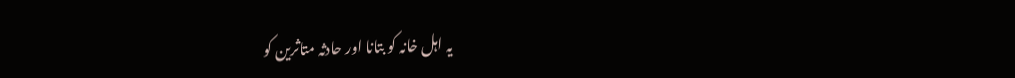یہ اہل خانہ کو بتانا اور حادثہ متاثرین کو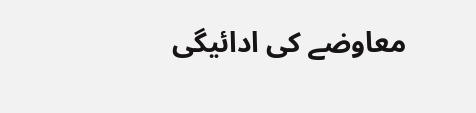معاوضے کی ادائیگی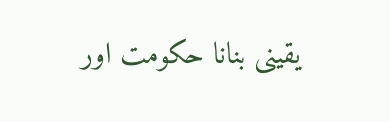یقینی بنانا حکومت اور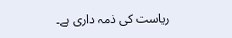ریاست کی ذمہ داری ہے۔